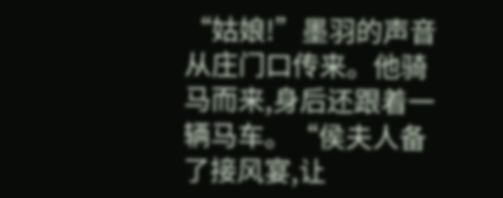“姑娘!”墨羽的声音从庄门口传来。他骑马而来,身后还跟着一辆马车。“侯夫人备了接风宴,让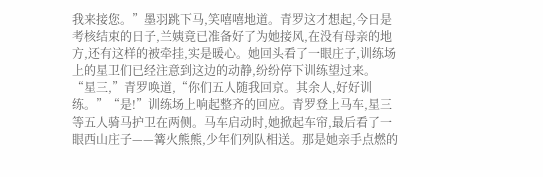我来接您。”墨羽跳下马,笑嘻嘻地道。青罗这才想起,今日是考核结束的日子,兰姨竟已准备好了为她接风,在没有母亲的地方,还有这样的被牵挂,实是暖心。她回头看了一眼庄子,训练场上的星卫们已经注意到这边的动静,纷纷停下训练望过来。“星三,”青罗唤道,“你们五人随我回京。其余人,好好训练。”“是!”训练场上响起整齐的回应。青罗登上马车,星三等五人骑马护卫在两侧。马车启动时,她掀起车帘,最后看了一眼西山庄子——篝火熊熊,少年们列队相送。那是她亲手点燃的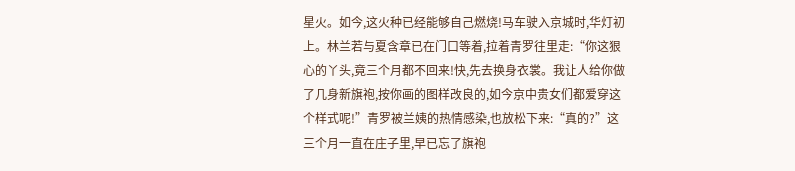星火。如今,这火种已经能够自己燃烧!马车驶入京城时,华灯初上。林兰若与夏含章已在门口等着,拉着青罗往里走:“你这狠心的丫头,竟三个月都不回来!快,先去换身衣裳。我让人给你做了几身新旗袍,按你画的图样改良的,如今京中贵女们都爱穿这个样式呢!”青罗被兰姨的热情感染,也放松下来:“真的?”这三个月一直在庄子里,早已忘了旗袍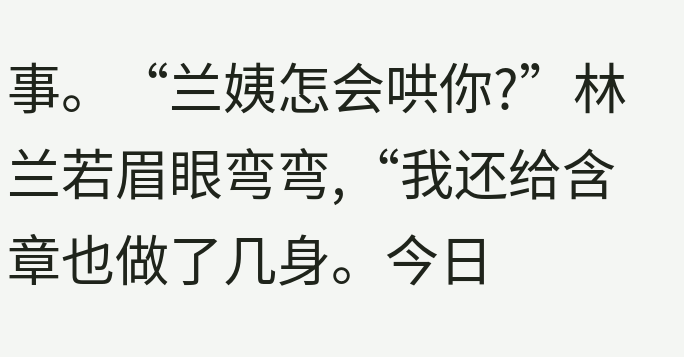事。“兰姨怎会哄你?”林兰若眉眼弯弯,“我还给含章也做了几身。今日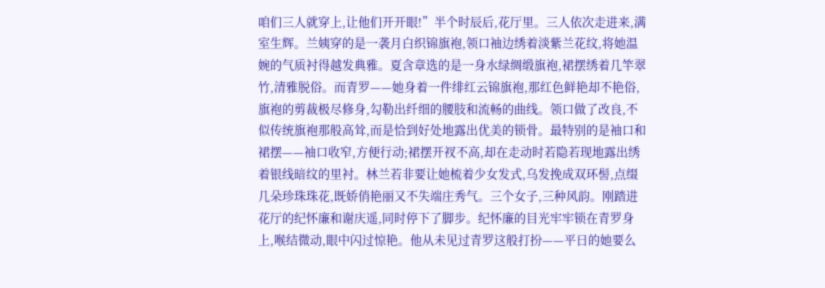咱们三人就穿上,让他们开开眼!”半个时辰后,花厅里。三人依次走进来,满室生辉。兰姨穿的是一袭月白织锦旗袍,领口袖边绣着淡紫兰花纹,将她温婉的气质衬得越发典雅。夏含章选的是一身水绿绸缎旗袍,裙摆绣着几竿翠竹,清雅脱俗。而青罗——她身着一件绯红云锦旗袍,那红色鲜艳却不艳俗,旗袍的剪裁极尽修身,勾勒出纤细的腰肢和流畅的曲线。领口做了改良,不似传统旗袍那般高耸,而是恰到好处地露出优美的锁骨。最特别的是袖口和裙摆——袖口收窄,方便行动;裙摆开衩不高,却在走动时若隐若现地露出绣着银线暗纹的里衬。林兰若非要让她梳着少女发式,乌发挽成双环髻,点缀几朵珍珠珠花,既娇俏艳丽又不失端庄秀气。三个女子,三种风韵。刚踏进花厅的纪怀廉和谢庆遥,同时停下了脚步。纪怀廉的目光牢牢锁在青罗身上,喉结微动,眼中闪过惊艳。他从未见过青罗这般打扮——平日的她要么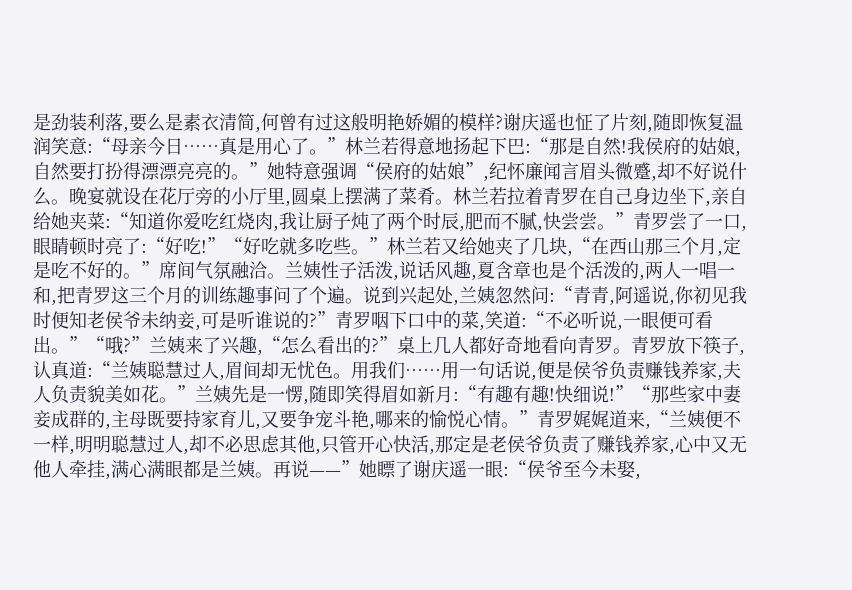是劲装利落,要么是素衣清简,何曾有过这般明艳娇媚的模样?谢庆遥也怔了片刻,随即恢复温润笑意:“母亲今日……真是用心了。”林兰若得意地扬起下巴:“那是自然!我侯府的姑娘,自然要打扮得漂漂亮亮的。”她特意强调“侯府的姑娘”,纪怀廉闻言眉头微蹙,却不好说什么。晚宴就设在花厅旁的小厅里,圆桌上摆满了菜肴。林兰若拉着青罗在自己身边坐下,亲自给她夹菜:“知道你爱吃红烧肉,我让厨子炖了两个时辰,肥而不腻,快尝尝。”青罗尝了一口,眼睛顿时亮了:“好吃!”“好吃就多吃些。”林兰若又给她夹了几块,“在西山那三个月,定是吃不好的。”席间气氛融洽。兰姨性子活泼,说话风趣,夏含章也是个活泼的,两人一唱一和,把青罗这三个月的训练趣事问了个遍。说到兴起处,兰姨忽然问:“青青,阿遥说,你初见我时便知老侯爷未纳妾,可是听谁说的?”青罗咽下口中的菜,笑道:“不必听说,一眼便可看出。”“哦?”兰姨来了兴趣,“怎么看出的?”桌上几人都好奇地看向青罗。青罗放下筷子,认真道:“兰姨聪慧过人,眉间却无忧色。用我们……用一句话说,便是侯爷负责赚钱养家,夫人负责貌美如花。”兰姨先是一愣,随即笑得眉如新月:“有趣有趣!快细说!”“那些家中妻妾成群的,主母既要持家育儿,又要争宠斗艳,哪来的愉悦心情。”青罗娓娓道来,“兰姨便不一样,明明聪慧过人,却不必思虑其他,只管开心快活,那定是老侯爷负责了赚钱养家,心中又无他人牵挂,满心满眼都是兰姨。再说——”她瞟了谢庆遥一眼:“侯爷至今未娶,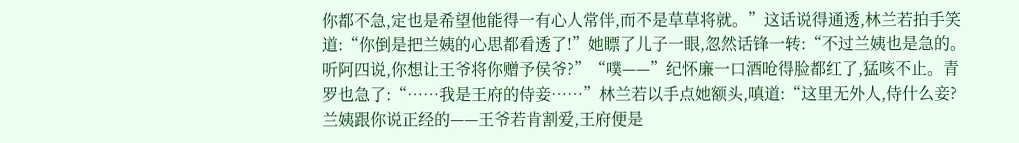你都不急,定也是希望他能得一有心人常伴,而不是草草将就。”这话说得通透,林兰若拍手笑道:“你倒是把兰姨的心思都看透了!”她瞟了儿子一眼,忽然话锋一转:“不过兰姨也是急的。听阿四说,你想让王爷将你赠予侯爷?”“噗——”纪怀廉一口酒呛得脸都红了,猛咳不止。青罗也急了:“……我是王府的侍妾……”林兰若以手点她额头,嗔道:“这里无外人,侍什么妾?兰姨跟你说正经的——王爷若肯割爱,王府便是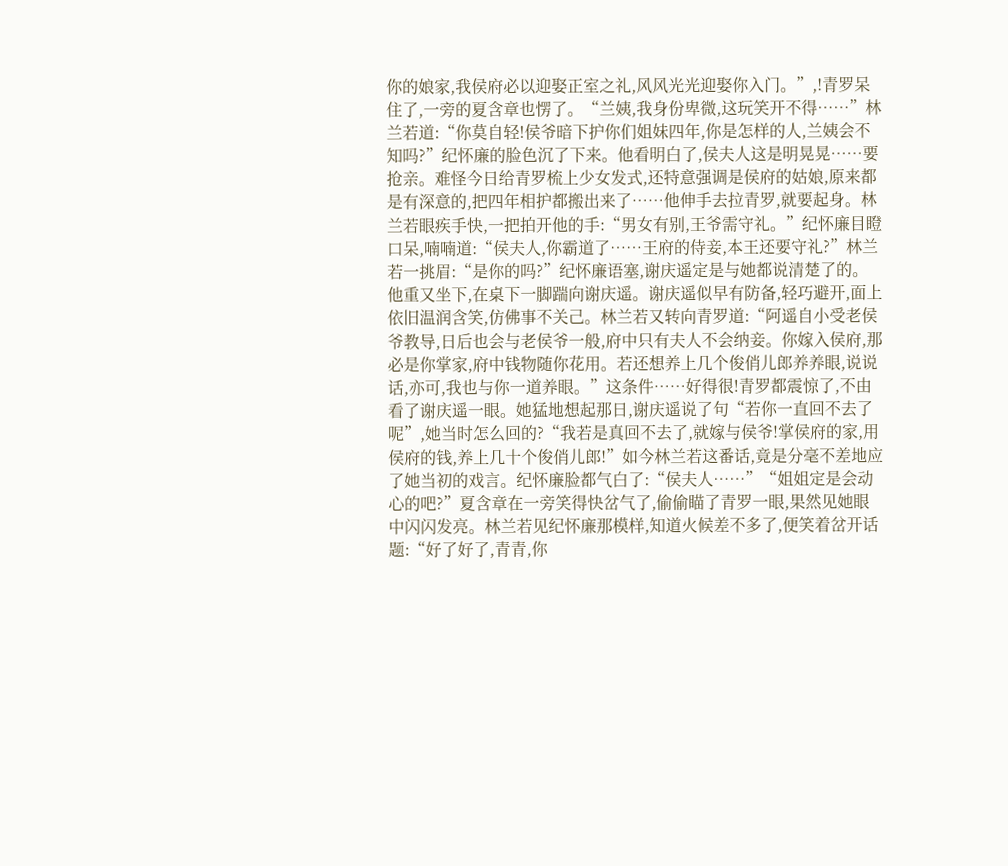你的娘家,我侯府必以迎娶正室之礼,风风光光迎娶你入门。”,!青罗呆住了,一旁的夏含章也愣了。“兰姨,我身份卑微,这玩笑开不得……”林兰若道:“你莫自轻!侯爷暗下护你们姐妹四年,你是怎样的人,兰姨会不知吗?”纪怀廉的脸色沉了下来。他看明白了,侯夫人这是明晃晃……要抢亲。难怪今日给青罗梳上少女发式,还特意强调是侯府的姑娘,原来都是有深意的,把四年相护都搬出来了……他伸手去拉青罗,就要起身。林兰若眼疾手快,一把拍开他的手:“男女有别,王爷需守礼。”纪怀廉目瞪口呆,喃喃道:“侯夫人,你霸道了……王府的侍妾,本王还要守礼?”林兰若一挑眉:“是你的吗?”纪怀廉语塞,谢庆遥定是与她都说清楚了的。他重又坐下,在桌下一脚踹向谢庆遥。谢庆遥似早有防备,轻巧避开,面上依旧温润含笑,仿佛事不关己。林兰若又转向青罗道:“阿遥自小受老侯爷教导,日后也会与老侯爷一般,府中只有夫人不会纳妾。你嫁入侯府,那必是你掌家,府中钱物随你花用。若还想养上几个俊俏儿郎养养眼,说说话,亦可,我也与你一道养眼。”这条件……好得很!青罗都震惊了,不由看了谢庆遥一眼。她猛地想起那日,谢庆遥说了句“若你一直回不去了呢”,她当时怎么回的?“我若是真回不去了,就嫁与侯爷!掌侯府的家,用侯府的钱,养上几十个俊俏儿郎!”如今林兰若这番话,竟是分毫不差地应了她当初的戏言。纪怀廉脸都气白了:“侯夫人……”“姐姐定是会动心的吧?”夏含章在一旁笑得快岔气了,偷偷瞄了青罗一眼,果然见她眼中闪闪发亮。林兰若见纪怀廉那模样,知道火候差不多了,便笑着岔开话题:“好了好了,青青,你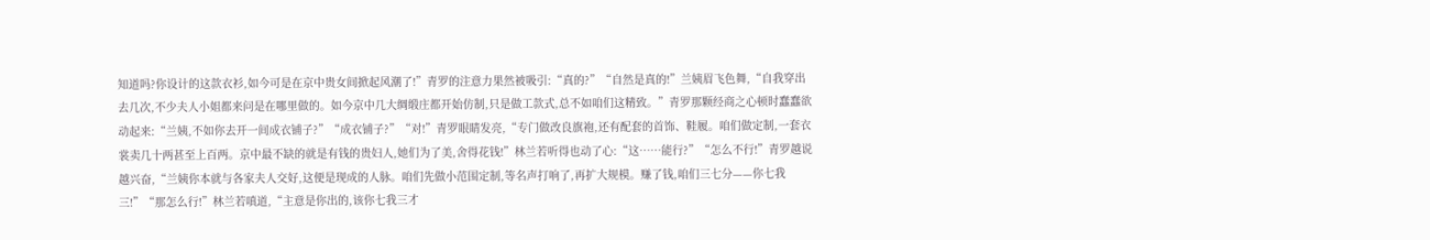知道吗?你设计的这款衣衫,如今可是在京中贵女间掀起风潮了!”青罗的注意力果然被吸引:“真的?”“自然是真的!”兰姨眉飞色舞,“自我穿出去几次,不少夫人小姐都来问是在哪里做的。如今京中几大绸缎庄都开始仿制,只是做工款式,总不如咱们这精致。”青罗那颗经商之心顿时蠢蠢欲动起来:“兰姨,不如你去开一间成衣铺子?”“成衣铺子?”“对!”青罗眼睛发亮,“专门做改良旗袍,还有配套的首饰、鞋履。咱们做定制,一套衣裳卖几十两甚至上百两。京中最不缺的就是有钱的贵妇人,她们为了美,舍得花钱!”林兰若听得也动了心:“这……能行?”“怎么不行!”青罗越说越兴奋,“兰姨你本就与各家夫人交好,这便是现成的人脉。咱们先做小范围定制,等名声打响了,再扩大规模。赚了钱,咱们三七分——你七我三!”“那怎么行!”林兰若嗔道,“主意是你出的,该你七我三才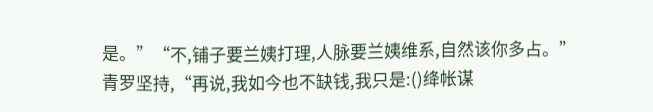是。”“不,铺子要兰姨打理,人脉要兰姨维系,自然该你多占。”青罗坚持,“再说,我如今也不缺钱,我只是:()绛帐谋